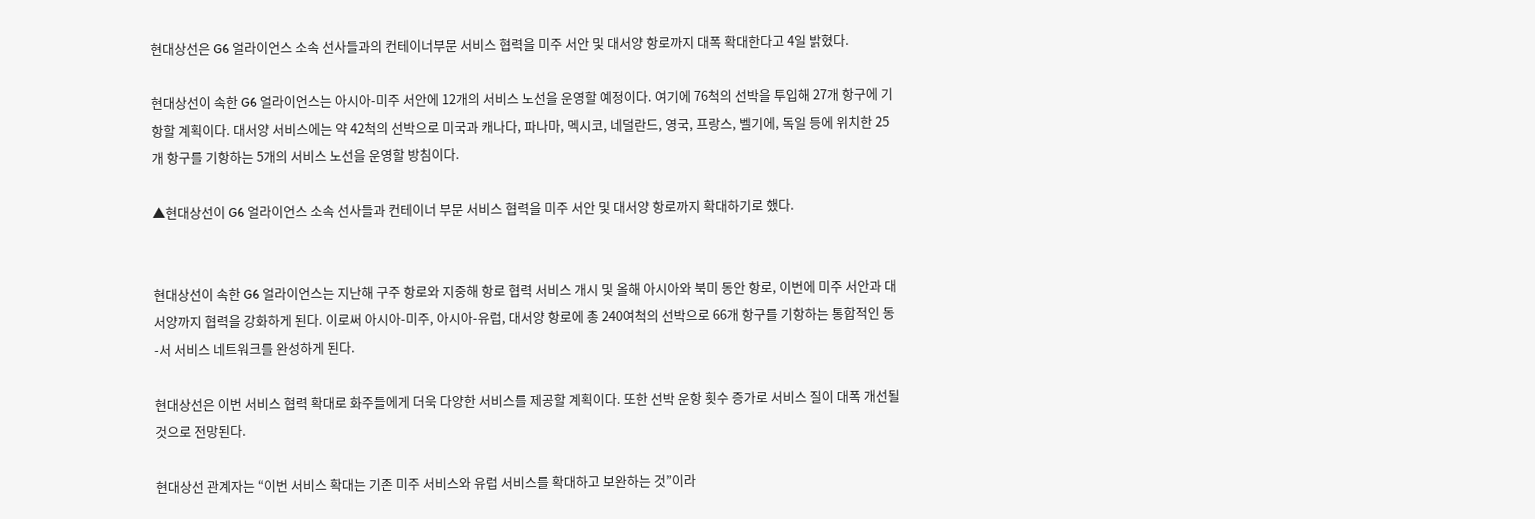현대상선은 G6 얼라이언스 소속 선사들과의 컨테이너부문 서비스 협력을 미주 서안 및 대서양 항로까지 대폭 확대한다고 4일 밝혔다.

현대상선이 속한 G6 얼라이언스는 아시아-미주 서안에 12개의 서비스 노선을 운영할 예정이다. 여기에 76척의 선박을 투입해 27개 항구에 기항할 계획이다. 대서양 서비스에는 약 42척의 선박으로 미국과 캐나다, 파나마, 멕시코, 네덜란드, 영국, 프랑스, 벨기에, 독일 등에 위치한 25개 항구를 기항하는 5개의 서비스 노선을 운영할 방침이다.

▲현대상선이 G6 얼라이언스 소속 선사들과 컨테이너 부문 서비스 협력을 미주 서안 및 대서양 항로까지 확대하기로 했다.


현대상선이 속한 G6 얼라이언스는 지난해 구주 항로와 지중해 항로 협력 서비스 개시 및 올해 아시아와 북미 동안 항로, 이번에 미주 서안과 대서양까지 협력을 강화하게 된다. 이로써 아시아-미주, 아시아-유럽, 대서양 항로에 총 240여척의 선박으로 66개 항구를 기항하는 통합적인 동-서 서비스 네트워크를 완성하게 된다.

현대상선은 이번 서비스 협력 확대로 화주들에게 더욱 다양한 서비스를 제공할 계획이다. 또한 선박 운항 횟수 증가로 서비스 질이 대폭 개선될 것으로 전망된다.

현대상선 관계자는 “이번 서비스 확대는 기존 미주 서비스와 유럽 서비스를 확대하고 보완하는 것”이라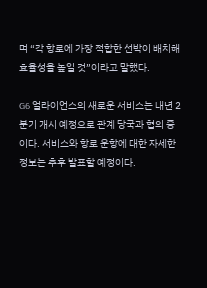며 “각 항로에 가장 적합한 선박이 배치해 효율성을 높일 것”이라고 말했다.

G6 얼라이언스의 새로운 서비스는 내년 2분기 개시 예정으로 관계 당국과 협의 중이다. 서비스와 항로 운항에 대한 자세한 정보는 추후 발표할 예정이다.